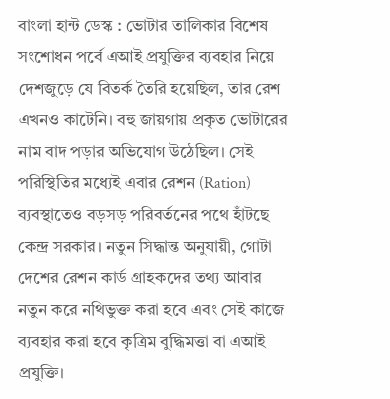বাংলা হান্ট ডেস্ক : ভোটার তালিকার বিশেষ সংশোধন পর্বে এআই প্রযুক্তির ব্যবহার নিয়ে দেশজুড়ে যে বিতর্ক তৈরি হয়েছিল, তার রেশ এখনও কাটেনি। বহু জায়গায় প্রকৃত ভোটারের নাম বাদ পড়ার অভিযোগ উঠেছিল। সেই পরিস্থিতির মধ্যেই এবার রেশন (Ration) ব্যবস্থাতেও বড়সড় পরিবর্তনের পথে হাঁটছে কেন্দ্র সরকার। নতুন সিদ্ধান্ত অনুযায়ী, গোটা দেশের রেশন কার্ড গ্রাহকদের তথ্য আবার নতুন করে নথিভুক্ত করা হবে এবং সেই কাজে ব্যবহার করা হবে কৃত্রিম বুদ্ধিমত্তা বা এআই প্রযুক্তি।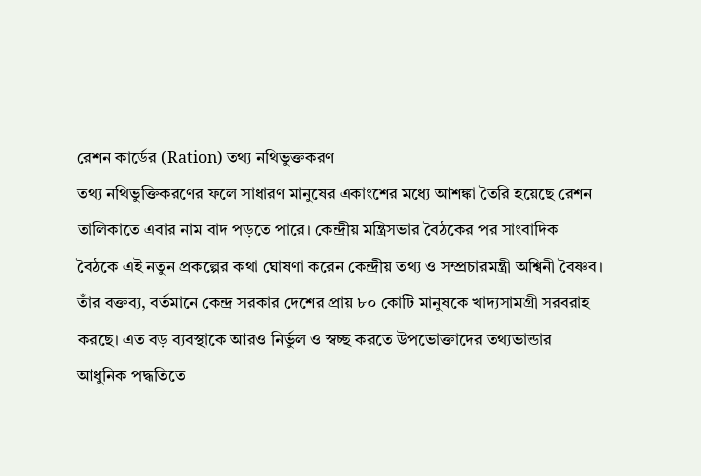রেশন কার্ডের (Ration) তথ্য নথিভুক্তকরণ
তথ্য নথিভুক্তিকরণের ফলে সাধারণ মানুষের একাংশের মধ্যে আশঙ্কা তৈরি হয়েছে রেশন তালিকাতে এবার নাম বাদ পড়তে পারে। কেন্দ্রীয় মন্ত্রিসভার বৈঠকের পর সাংবাদিক বৈঠকে এই নতুন প্রকল্পের কথা ঘোষণা করেন কেন্দ্রীয় তথ্য ও সম্প্রচারমন্ত্রী অশ্বিনী বৈষ্ণব। তাঁর বক্তব্য, বর্তমানে কেন্দ্র সরকার দেশের প্রায় ৮০ কোটি মানুষকে খাদ্যসামগ্রী সরবরাহ করছে। এত বড় ব্যবস্থাকে আরও নির্ভুল ও স্বচ্ছ করতে উপভোক্তাদের তথ্যভান্ডার আধুনিক পদ্ধতিতে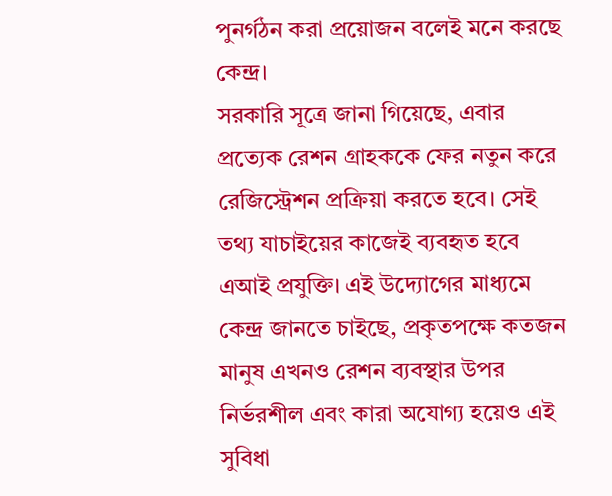পুনর্গঠন করা প্রয়োজন বলেই মনে করছে কেন্দ্র।
সরকারি সূত্রে জানা গিয়েছে, এবার প্রত্যেক রেশন গ্রাহককে ফের নতুন করে রেজিস্ট্রেশন প্রক্রিয়া করতে হবে। সেই তথ্য যাচাইয়ের কাজেই ব্যবহৃত হবে এআই প্রযুক্তি। এই উদ্যোগের মাধ্যমে কেন্দ্র জানতে চাইছে, প্রকৃতপক্ষে কতজন মানুষ এখনও রেশন ব্যবস্থার উপর নির্ভরশীল এবং কারা অযোগ্য হয়েও এই সুবিধা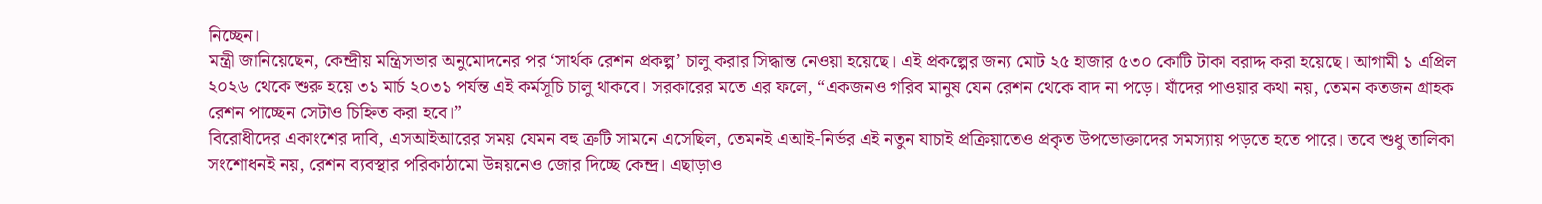নিচ্ছেন।
মন্ত্রী জানিয়েছেন, কেন্দ্রীয় মন্ত্রিসভার অনুমোদনের পর ‘সার্থক রেশন প্রকল্প’ চালু করার সিদ্ধান্ত নেওয়া হয়েছে। এই প্রকল্পের জন্য মোট ২৫ হাজার ৫৩০ কোটি টাকা বরাদ্দ করা হয়েছে। আগামী ১ এপ্রিল ২০২৬ থেকে শুরু হয়ে ৩১ মার্চ ২০৩১ পর্যন্ত এই কর্মসূচি চালু থাকবে। সরকারের মতে এর ফলে, “একজনও গরিব মানুষ যেন রেশন থেকে বাদ না পড়ে। যাঁদের পাওয়ার কথা নয়, তেমন কতজন গ্রাহক রেশন পাচ্ছেন সেটাও চিহ্নিত করা হবে।”
বিরোধীদের একাংশের দাবি, এসআইআরের সময় যেমন বহু ত্রুটি সামনে এসেছিল, তেমনই এআই-নির্ভর এই নতুন যাচাই প্রক্রিয়াতেও প্রকৃত উপভোক্তাদের সমস্যায় পড়তে হতে পারে। তবে শুধু তালিকা সংশোধনই নয়, রেশন ব্যবস্থার পরিকাঠামো উন্নয়নেও জোর দিচ্ছে কেন্দ্র। এছাড়াও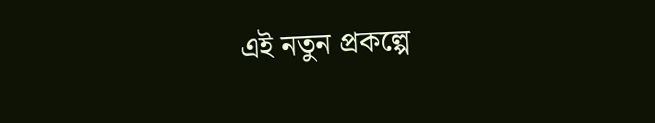এই নতুন প্রকল্পে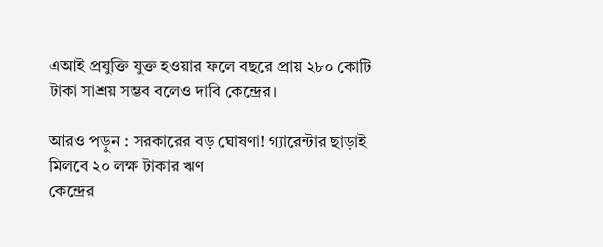এআই প্রযুক্তি যুক্ত হওয়ার ফলে বছরে প্রায় ২৮০ কোটি টাকা সাশ্রয় সম্ভব বলেও দাবি কেন্দ্রের।

আরও পড়ুন : সরকারের বড় ঘোষণা! গ্যারেন্টার ছাড়াই মিলবে ২০ লক্ষ টাকার ঋণ
কেন্দ্রের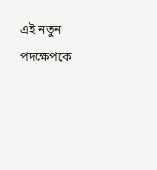এই নতুন পদক্ষেপকে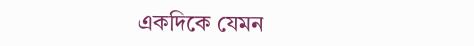একদিকে যেমন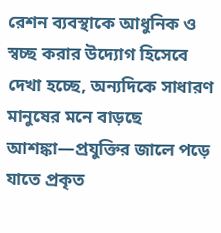রেশন ব্যবস্থাকে আধুনিক ও স্বচ্ছ করার উদ্যোগ হিসেবে দেখা হচ্ছে, অন্যদিকে সাধারণ মানুষের মনে বাড়ছে আশঙ্কা—প্রযুক্তির জালে পড়ে যাতে প্রকৃত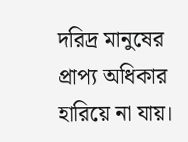দরিদ্র মানুষের প্রাপ্য অধিকার হারিয়ে না যায়।